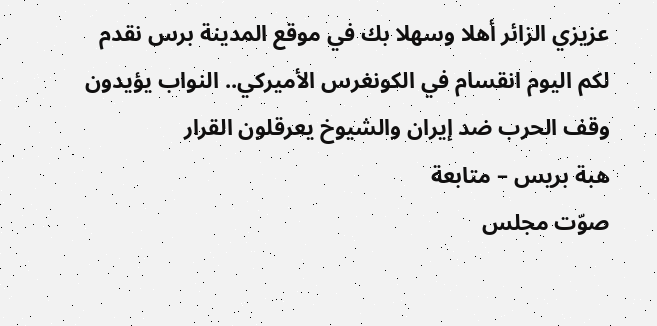عزيزي الزائر أهلا وسهلا بك في موقع المدينة برس نقدم لكم اليوم انقسام في الكونغرس الأميركي.. النواب يؤيدون وقف الحرب ضد إيران والشيوخ يعرقلون القرار
هبة بريس – متابعة
صوّت مجلس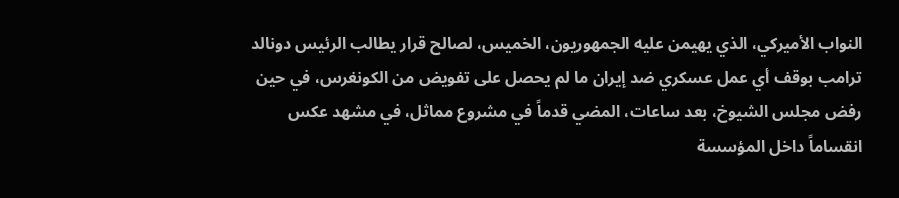النواب الأميركي، الذي يهيمن عليه الجمهوريون، الخميس، لصالح قرار يطالب الرئيس دونالد ترامب بوقف أي عمل عسكري ضد إيران ما لم يحصل على تفويض من الكونغرس، في حين رفض مجلس الشيوخ، بعد ساعات، المضي قدماً في مشروع مماثل، في مشهد عكس انقساماً داخل المؤسسة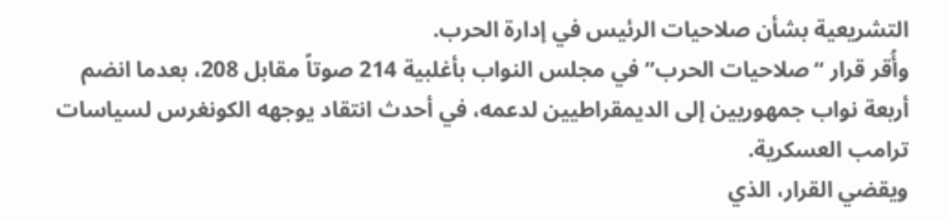التشريعية بشأن صلاحيات الرئيس في إدارة الحرب.
وأُقر قرار “صلاحيات الحرب” في مجلس النواب بأغلبية 214 صوتاً مقابل 208، بعدما انضم أربعة نواب جمهوريين إلى الديمقراطيين لدعمه، في أحدث انتقاد يوجهه الكونغرس لسياسات ترامب العسكرية.
ويقضي القرار، الذي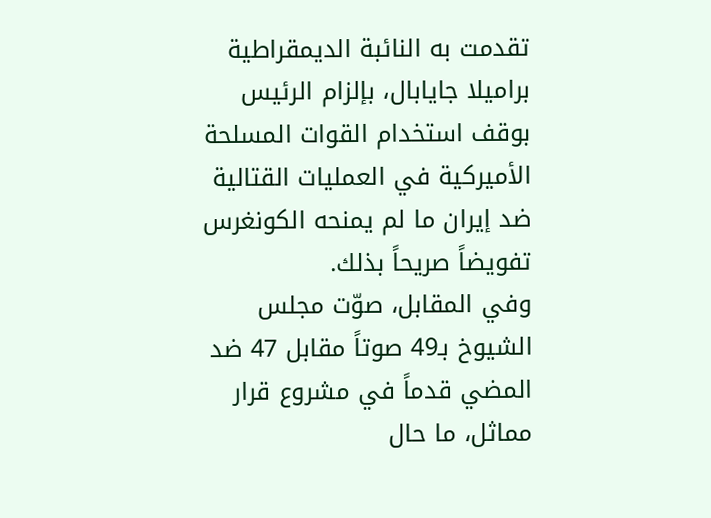تقدمت به النائبة الديمقراطية براميلا جايابال، بإلزام الرئيس بوقف استخدام القوات المسلحة الأميركية في العمليات القتالية ضد إيران ما لم يمنحه الكونغرس تفويضاً صريحاً بذلك.
وفي المقابل، صوّت مجلس الشيوخ بـ49 صوتاً مقابل 47 ضد المضي قدماً في مشروع قرار مماثل، ما حال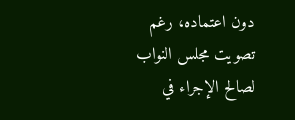دون اعتماده، رغم تصويت مجلس النواب لصالح الإجراء في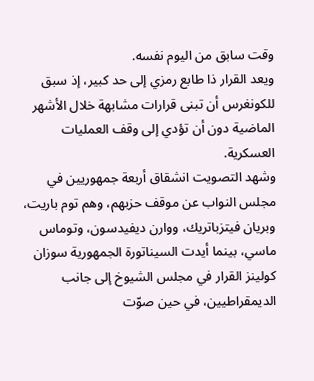وقت سابق من اليوم نفسه.
ويعد القرار ذا طابع رمزي إلى حد كبير، إذ سبق للكونغرس أن تبنى قرارات مشابهة خلال الأشهر الماضية دون أن تؤدي إلى وقف العمليات العسكرية.
وشهد التصويت انشقاق أربعة جمهوريين في مجلس النواب عن موقف حزبهم، وهم توم باريت، وبريان فيتزباتريك، ووارن ديفيدسون، وتوماس ماسي، بينما أيدت السيناتورة الجمهورية سوزان كولينز القرار في مجلس الشيوخ إلى جانب الديمقراطيين، في حين صوّت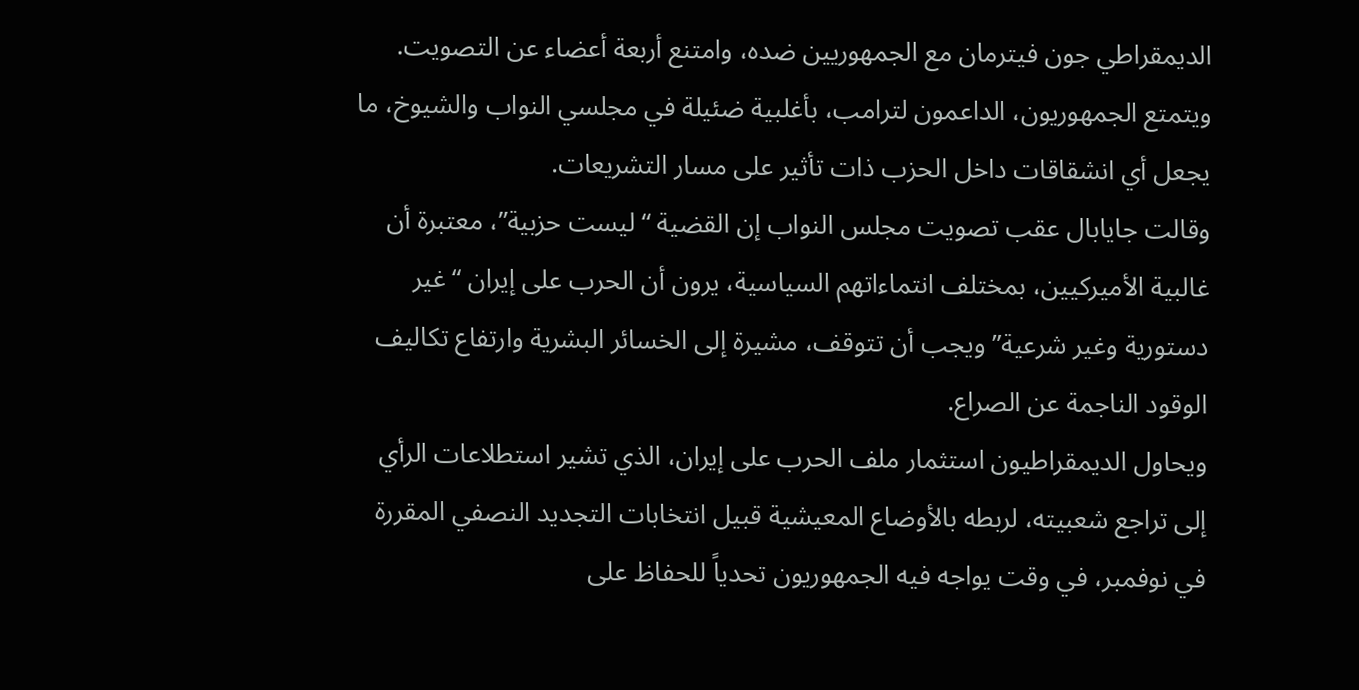الديمقراطي جون فيترمان مع الجمهوريين ضده، وامتنع أربعة أعضاء عن التصويت.
ويتمتع الجمهوريون، الداعمون لترامب، بأغلبية ضئيلة في مجلسي النواب والشيوخ، ما يجعل أي انشقاقات داخل الحزب ذات تأثير على مسار التشريعات.
وقالت جايابال عقب تصويت مجلس النواب إن القضية “ليست حزبية”، معتبرة أن غالبية الأميركيين، بمختلف انتماءاتهم السياسية، يرون أن الحرب على إيران “غير دستورية وغير شرعية” ويجب أن تتوقف، مشيرة إلى الخسائر البشرية وارتفاع تكاليف الوقود الناجمة عن الصراع.
ويحاول الديمقراطيون استثمار ملف الحرب على إيران، الذي تشير استطلاعات الرأي إلى تراجع شعبيته، لربطه بالأوضاع المعيشية قبيل انتخابات التجديد النصفي المقررة في نوفمبر، في وقت يواجه فيه الجمهوريون تحدياً للحفاظ على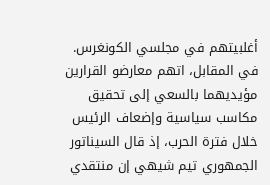أغلبيتهم في مجلسي الكونغرس.
في المقابل، اتهم معارضو القرارين مؤيديهما بالسعي إلى تحقيق مكاسب سياسية وإضعاف الرئيس خلال فترة الحرب، إذ قال السيناتور الجمهوري تيم شيهي إن منتقدي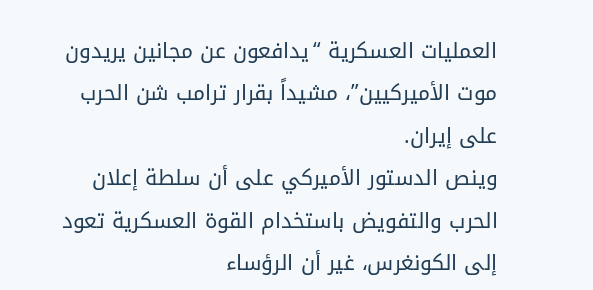العمليات العسكرية “يدافعون عن مجانين يريدون موت الأميركيين”، مشيداً بقرار ترامب شن الحرب على إيران.
وينص الدستور الأميركي على أن سلطة إعلان الحرب والتفويض باستخدام القوة العسكرية تعود إلى الكونغرس، غير أن الرؤساء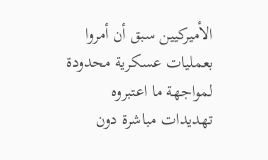الأميركيين سبق أن أمروا بعمليات عسكرية محدودة لمواجهة ما اعتبروه تهديدات مباشرة دون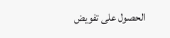الحصول على تفويض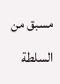مسبق من السلطة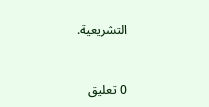التشريعية.



0 تعليق